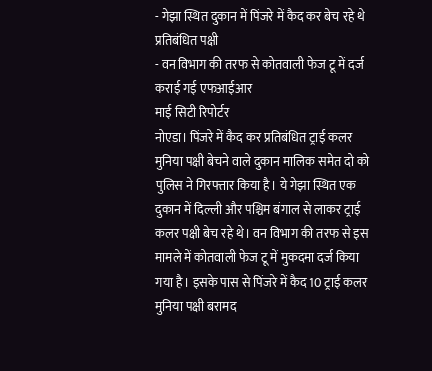- गेझा स्थित दुकान में पिंजरे में कैद कर बेच रहे थे प्रतिबंधित पक्षी
- वन विभाग की तरफ से कोतवाली फेज टू में दर्ज कराई गई एफआईआर
माई सिटी रिपोर्टर
नोएडा। पिंजरे में कैद कर प्रतिबंधित ट्राई कलर मुनिया पक्षी बेचने वाले दुकान मालिक समेत दो को पुलिस ने गिरफ्तार किया है। ये गेझा स्थित एक दुकान में दिल्ली और पश्चिम बंगाल से लाकर ट्राई कलर पक्षी बेच रहे थे। वन विभाग की तरफ से इस मामले में कोतवाली फेज टू में मुकदमा दर्ज किया गया है। इसके पास से पिंजरे में कैद 10 ट्राई कलर मुनिया पक्षी बरामद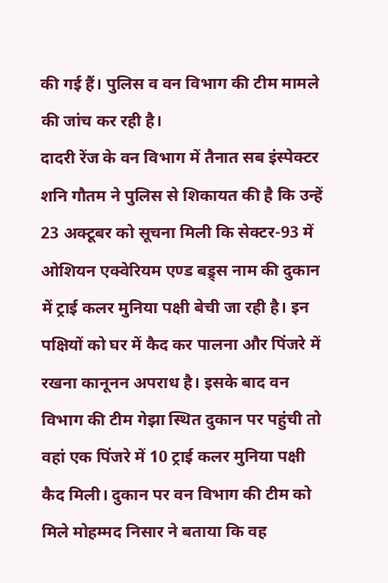की गई हैं। पुलिस व वन विभाग की टीम मामले की जांच कर रही है।
दादरी रेंज के वन विभाग में तैनात सब इंस्पेक्टर शनि गौतम ने पुलिस से शिकायत की है कि उन्हें 23 अक्टूबर को सूचना मिली कि सेक्टर-93 में ओशियन एक्वेरियम एण्ड बड्र्स नाम की दुकान में ट्राई कलर मुनिया पक्षी बेची जा रही है। इन पक्षियों को घर में कैद कर पालना और पिंजरे में रखना कानूनन अपराध है। इसके बाद वन विभाग की टीम गेझा स्थित दुकान पर पहुंची तो वहां एक पिंजरे में 10 ट्राई कलर मुनिया पक्षी कैद मिली। दुकान पर वन विभाग की टीम को मिले मोहम्मद निसार ने बताया कि वह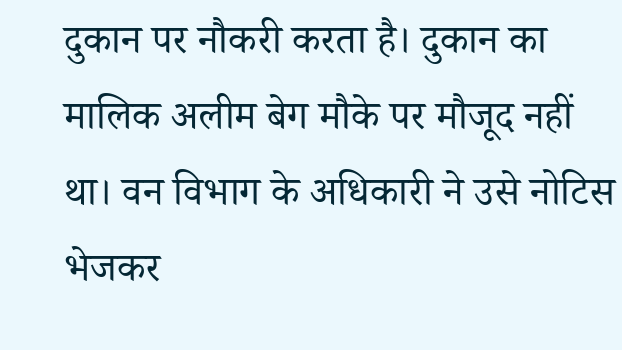दुकान पर नौकरी करता है। दुकान का मालिक अलीम बेग मौके पर मौजूद नहीं था। वन विभाग के अधिकारी ने उसे नोटिस भेजकर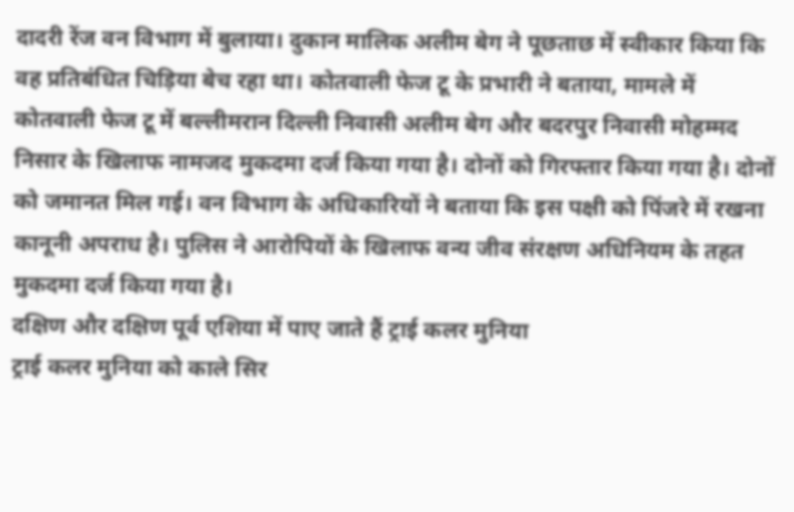दादरी रेंज वन विभाग में बुलाया। दुकान मालिक अलीम बेग ने पूछताछ में स्वीकार किया कि वह प्रतिबंधित चिड़िया बेच रहा था। कोतवाली फेज टू के प्रभारी ने बताया, मामले में कोतवाली फेज टू में बल्लीमरान दिल्ली निवासी अलीम बेग और बदरपुर निवासी मोहम्मद निसार के खिलाफ नामजद मुकदमा दर्ज किया गया है। दोनों को गिरफ्तार किया गया है। दोनों को जमानत मिल गई। वन विभाग के अधिकारियों ने बताया कि इस पक्षी को पिंजरे में रखना कानूनी अपराध है। पुलिस ने आरोपियों के खिलाफ वन्य जीव संरक्षण अधिनियम के तहत मुकदमा दर्ज किया गया है।
दक्षिण और दक्षिण पूर्व एशिया में पाए जाते हैं ट्राई कलर मुनिया
ट्राई कलर मुनिया को काले सिर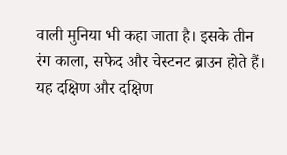वाली मुनिया भी कहा जाता है। इसके तीन रंग काला, सफेद और चेस्टनट ब्राउन होते हैं। यह दक्षिण और दक्षिण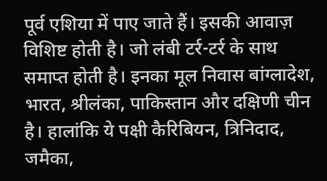पूर्व एशिया में पाए जाते हैं। इसकी आवाज़ विशिष्ट होती है। जो लंबी टर्र-टर्र के साथ समाप्त होती है। इनका मूल निवास बांग्लादेश, भारत, श्रीलंका, पाकिस्तान और दक्षिणी चीन है। हालांकि ये पक्षी कैरिबियन, त्रिनिदाद, जमैका,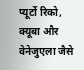प्यूर्टो रिको, क्यूबा और वेनेजुएला जैसे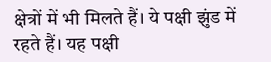क्षेत्रों में भी मिलते हैं। ये पक्षी झुंड में रहते हैं। यह पक्षी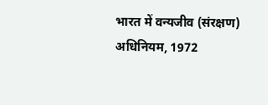भारत में वन्यजीव (संरक्षण) अधिनियम, 1972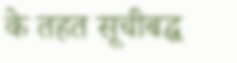के तहत सूचीबद्घ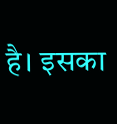है। इसका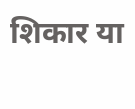शिकार या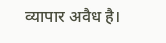व्यापार अवैध है।